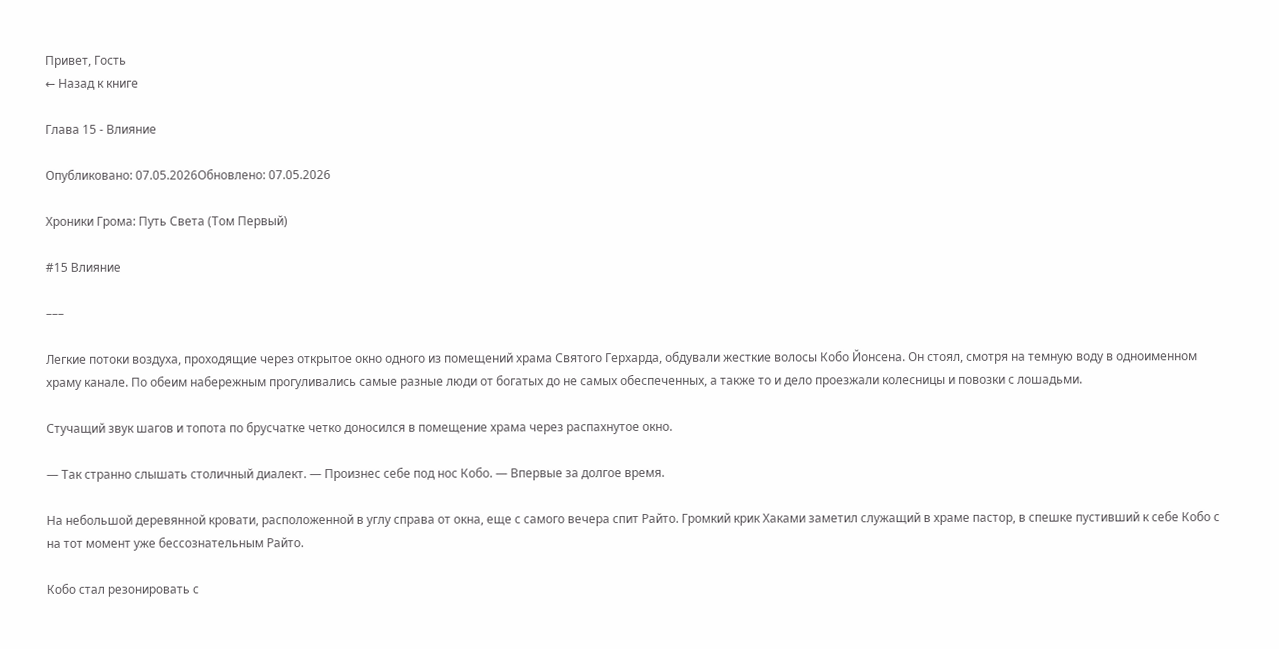Привет, Гость
← Назад к книге

Глава 15 - Влияние

Опубликовано: 07.05.2026Обновлено: 07.05.2026

Хроники Грома: Путь Света (Том Первый)

#15 Влияние

–––

Легкие потоки воздуха, проходящие через открытое окно одного из помещений храма Святого Герхарда, обдували жесткие волосы Кобо Йонсена. Он стоял, смотря на темную воду в одноименном храму канале. По обеим набережным прогуливались самые разные люди от богатых до не самых обеспеченных, а также то и дело проезжали колесницы и повозки с лошадьми.

Стучащий звук шагов и топота по брусчатке четко доносился в помещение храма через распахнутое окно.

— Так странно слышать столичный диалект. — Произнес себе под нос Кобо. — Впервые за долгое время.

На небольшой деревянной кровати, расположенной в углу справа от окна, еще с самого вечера спит Райто. Громкий крик Хаками заметил служащий в храме пастор, в спешке пустивший к себе Кобо с на тот момент уже бессознательным Райто.

Кобо стал резонировать с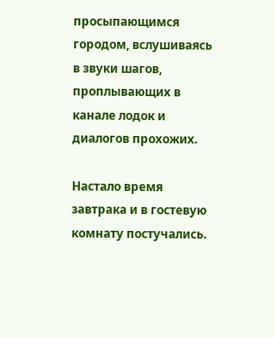просыпающимся городом, вслушиваясь в звуки шагов, проплывающих в канале лодок и диалогов прохожих.

Настало время завтрака и в гостевую комнату постучались.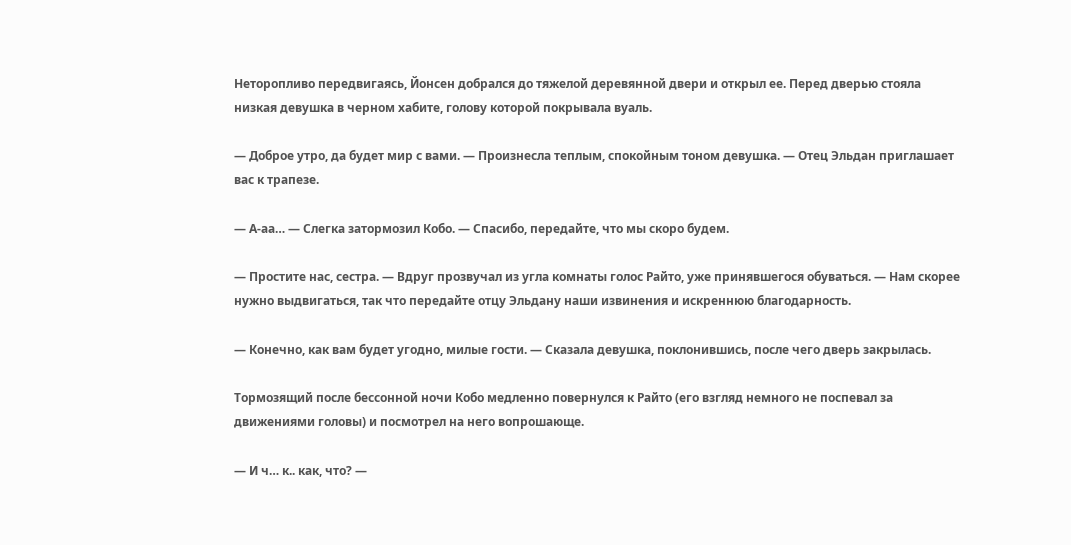Неторопливо передвигаясь, Йонсен добрался до тяжелой деревянной двери и открыл ее. Перед дверью стояла низкая девушка в черном хабите, голову которой покрывала вуаль.

— Доброе утро, да будет мир с вами. — Произнесла теплым, спокойным тоном девушка. — Отец Эльдан приглашает вас к трапезе.

— А-аа… — Слегка затормозил Кобо. — Спасибо, передайте, что мы скоро будем.

— Простите нас, сестра. — Вдруг прозвучал из угла комнаты голос Райто, уже принявшегося обуваться. — Нам скорее нужно выдвигаться, так что передайте отцу Эльдану наши извинения и искреннюю благодарность.

— Конечно, как вам будет угодно, милые гости. — Сказала девушка, поклонившись, после чего дверь закрылась.

Тормозящий после бессонной ночи Кобо медленно повернулся к Райто (его взгляд немного не поспевал за движениями головы) и посмотрел на него вопрошающе.

— И ч… к.. как, что? —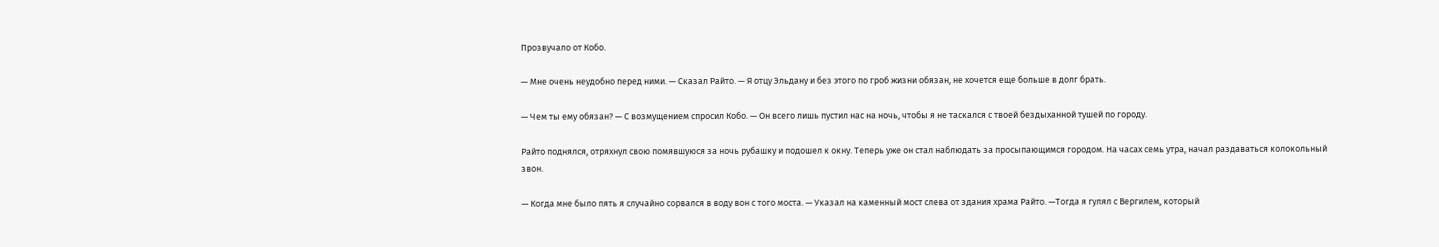Прозвучало от Кобо.

— Мне очень неудобно перед ними. — Сказал Райто. — Я отцу Эльдану и без этого по гроб жизни обязан, не хочется еще больше в долг брать.

— Чем ты ему обязан? — С возмущением спросил Кобо. — Он всего лишь пустил нас на ночь, чтобы я не таскался с твоей бездыханной тушей по городу.

Райто поднялся, отряхнул свою помявшуюся за ночь рубашку и подошел к окну. Теперь уже он стал наблюдать за просыпающимся городом. На часах семь утра, начал раздаваться колокольный звон.

— Когда мне было пять я случайно сорвался в воду вон с того моста. — Указал на каменный мост слева от здания храма Райто. —Тогда я гулял с Вергилем, который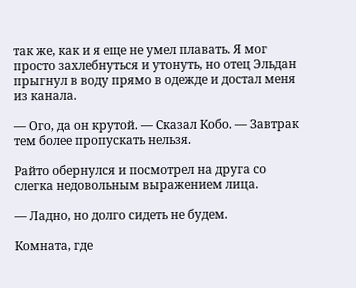так же, как и я еще не умел плавать. Я мог просто захлебнуться и утонуть, но отец Эльдан прыгнул в воду прямо в одежде и достал меня из канала.

— Ого, да он крутой. — Сказал Кобо. — Завтрак тем более пропускать нельзя.

Райто обернулся и посмотрел на друга со слегка недовольным выражением лица.

— Ладно, но долго сидеть не будем.

Комната, где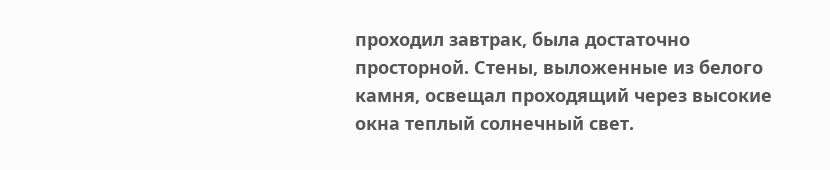проходил завтрак, была достаточно просторной. Стены, выложенные из белого камня, освещал проходящий через высокие окна теплый солнечный свет.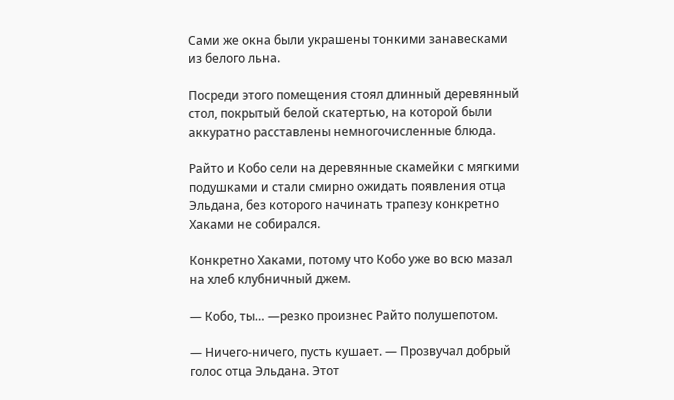Сами же окна были украшены тонкими занавесками из белого льна.

Посреди этого помещения стоял длинный деревянный стол, покрытый белой скатертью, на которой были аккуратно расставлены немногочисленные блюда.

Райто и Кобо сели на деревянные скамейки с мягкими подушками и стали смирно ожидать появления отца Эльдана, без которого начинать трапезу конкретно Хаками не собирался.

Конкретно Хаками, потому что Кобо уже во всю мазал на хлеб клубничный джем.

— Кобо, ты… —резко произнес Райто полушепотом.

— Ничего-ничего, пусть кушает. — Прозвучал добрый голос отца Эльдана. Этот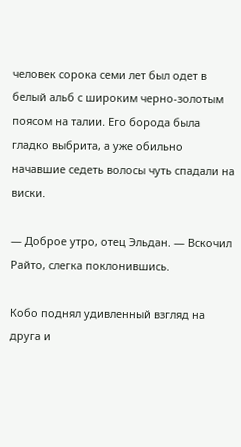человек сорока семи лет был одет в белый альб с широким черно-золотым поясом на талии. Его борода была гладко выбрита, а уже обильно начавшие седеть волосы чуть спадали на виски.

— Доброе утро, отец Эльдан. — Вскочил Райто, слегка поклонившись.

Кобо поднял удивленный взгляд на друга и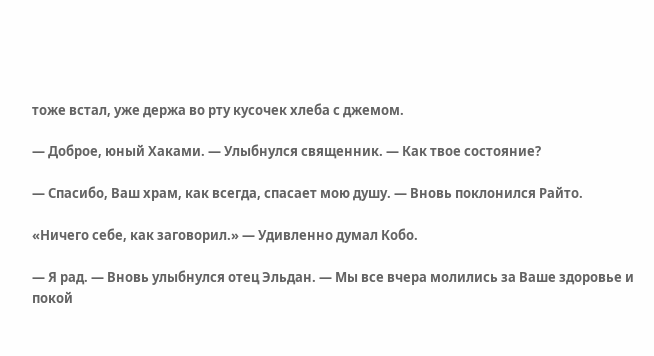тоже встал, уже держа во рту кусочек хлеба с джемом.

— Доброе, юный Хаками. — Улыбнулся священник. — Как твое состояние?

— Спасибо, Ваш храм, как всегда, спасает мою душу. — Вновь поклонился Райто.

«Ничего себе, как заговорил.» — Удивленно думал Кобо.

— Я рад. — Вновь улыбнулся отец Эльдан. — Мы все вчера молились за Ваше здоровье и покой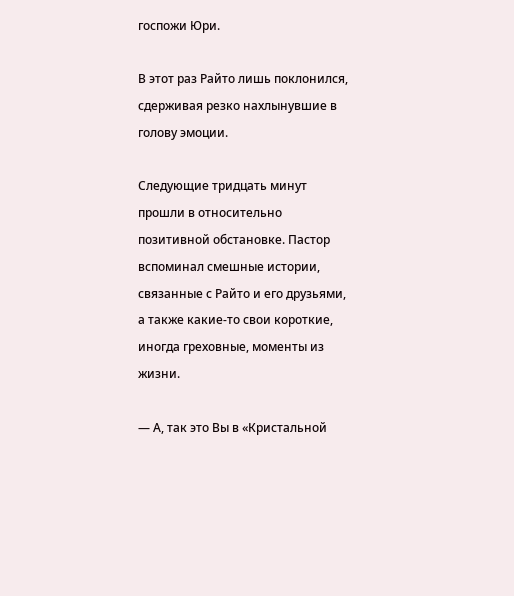госпожи Юри.

В этот раз Райто лишь поклонился, сдерживая резко нахлынувшие в голову эмоции.

Следующие тридцать минут прошли в относительно позитивной обстановке. Пастор вспоминал смешные истории, связанные с Райто и его друзьями, а также какие-то свои короткие, иногда греховные, моменты из жизни.

— А, так это Вы в «Кристальной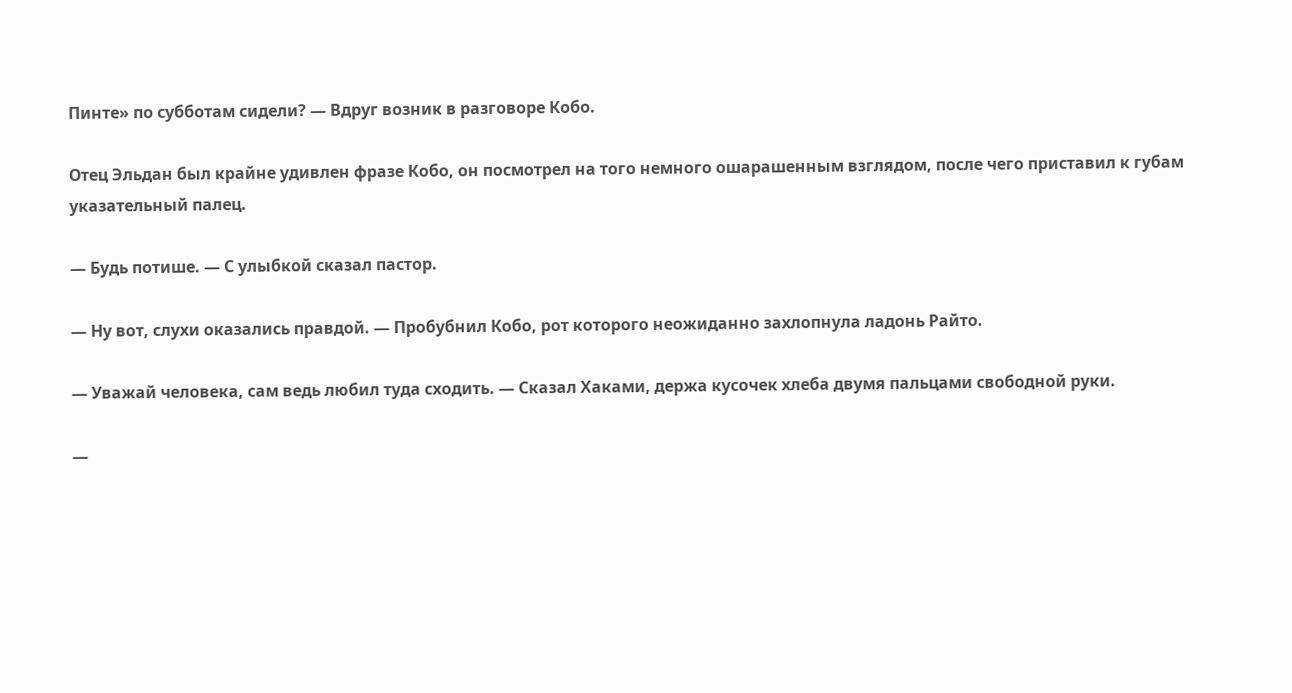Пинте» по субботам сидели? — Вдруг возник в разговоре Кобо.

Отец Эльдан был крайне удивлен фразе Кобо, он посмотрел на того немного ошарашенным взглядом, после чего приставил к губам указательный палец.

— Будь потише. — С улыбкой сказал пастор.

— Ну вот, слухи оказались правдой. — Пробубнил Кобо, рот которого неожиданно захлопнула ладонь Райто.

— Уважай человека, сам ведь любил туда сходить. — Сказал Хаками, держа кусочек хлеба двумя пальцами свободной руки.

—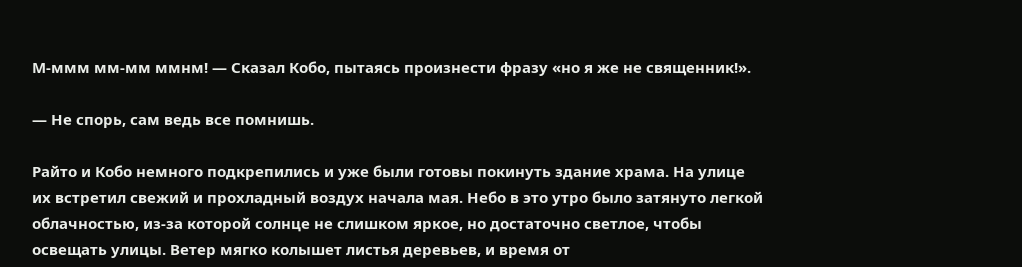М-ммм мм-мм ммнм! — Сказал Кобо, пытаясь произнести фразу «но я же не священник!».

— Не спорь, сам ведь все помнишь.

Райто и Кобо немного подкрепились и уже были готовы покинуть здание храма. На улице их встретил свежий и прохладный воздух начала мая. Небо в это утро было затянуто легкой облачностью, из-за которой солнце не слишком яркое, но достаточно светлое, чтобы освещать улицы. Ветер мягко колышет листья деревьев, и время от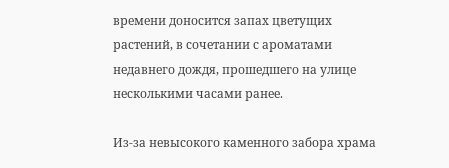времени доносится запах цветущих растений, в сочетании с ароматами недавнего дождя, прошедшего на улице несколькими часами ранее.

Из-за невысокого каменного забора храма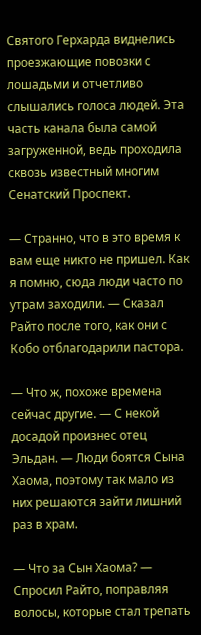Святого Герхарда виднелись проезжающие повозки с лошадьми и отчетливо слышались голоса людей. Эта часть канала была самой загруженной, ведь проходила сквозь известный многим Сенатский Проспект.

— Странно, что в это время к вам еще никто не пришел. Как я помню, сюда люди часто по утрам заходили. — Сказал Райто после того, как они с Кобо отблагодарили пастора.

— Что ж, похоже времена сейчас другие. — С некой досадой произнес отец Эльдан. — Люди боятся Сына Хаома, поэтому так мало из них решаются зайти лишний раз в храм.

— Что за Сын Хаома? — Спросил Райто, поправляя волосы, которые стал трепать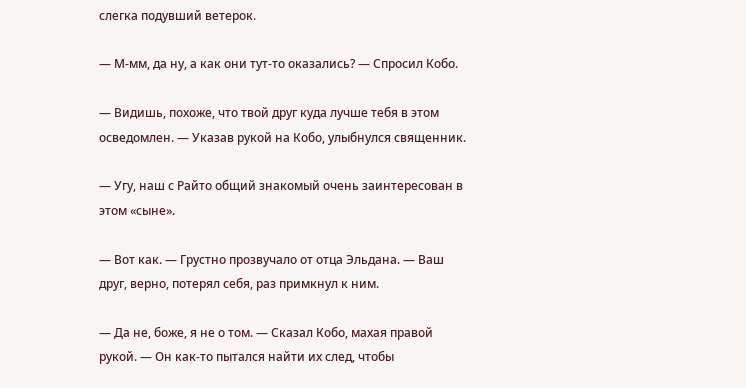слегка подувший ветерок.

— М-мм, да ну, а как они тут-то оказались? — Спросил Кобо.

— Видишь, похоже, что твой друг куда лучше тебя в этом осведомлен. — Указав рукой на Кобо, улыбнулся священник.

— Угу, наш с Райто общий знакомый очень заинтересован в этом «сыне».

— Вот как. — Грустно прозвучало от отца Эльдана. — Ваш друг, верно, потерял себя, раз примкнул к ним.

— Да не, боже, я не о том. — Сказал Кобо, махая правой рукой. — Он как-то пытался найти их след, чтобы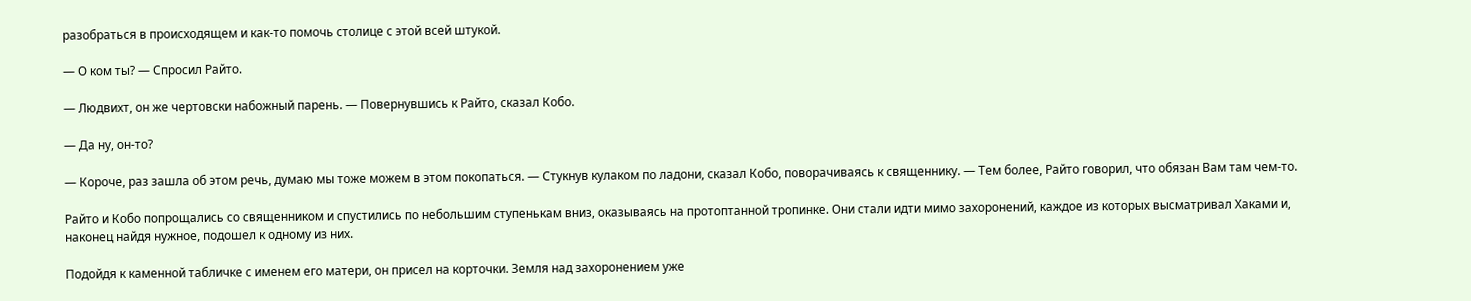разобраться в происходящем и как-то помочь столице с этой всей штукой.

— О ком ты? — Спросил Райто.

— Людвихт, он же чертовски набожный парень. — Повернувшись к Райто, сказал Кобо.

— Да ну, он-то?

— Короче, раз зашла об этом речь, думаю мы тоже можем в этом покопаться. — Стукнув кулаком по ладони, сказал Кобо, поворачиваясь к священнику. — Тем более, Райто говорил, что обязан Вам там чем-то.

Райто и Кобо попрощались со священником и спустились по небольшим ступенькам вниз, оказываясь на протоптанной тропинке. Они стали идти мимо захоронений, каждое из которых высматривал Хаками и, наконец найдя нужное, подошел к одному из них.

Подойдя к каменной табличке с именем его матери, он присел на корточки. Земля над захоронением уже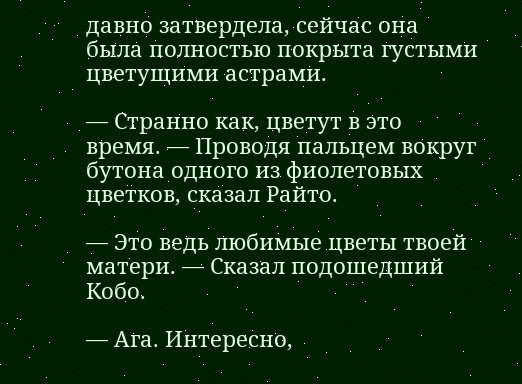давно затвердела, сейчас она была полностью покрыта густыми цветущими астрами.

— Странно как, цветут в это время. — Проводя пальцем вокруг бутона одного из фиолетовых цветков, сказал Райто.

— Это ведь любимые цветы твоей матери. — Сказал подошедший Кобо.

— Ага. Интересно,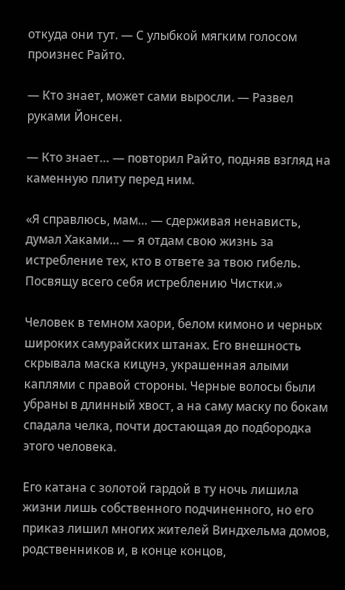откуда они тут. — С улыбкой мягким голосом произнес Райто.

— Кто знает, может сами выросли. — Развел руками Йонсен.

— Кто знает… — повторил Райто, подняв взгляд на каменную плиту перед ним.

«Я справлюсь, мам… — сдерживая ненависть, думал Хаками… — я отдам свою жизнь за истребление тех, кто в ответе за твою гибель. Посвящу всего себя истреблению Чистки.»

Человек в темном хаори, белом кимоно и черных широких самурайских штанах. Его внешность скрывала маска кицунэ, украшенная алыми каплями с правой стороны. Черные волосы были убраны в длинный хвост, а на саму маску по бокам спадала челка, почти достающая до подбородка этого человека.

Его катана с золотой гардой в ту ночь лишила жизни лишь собственного подчиненного, но его приказ лишил многих жителей Виндхельма домов, родственников и, в конце концов,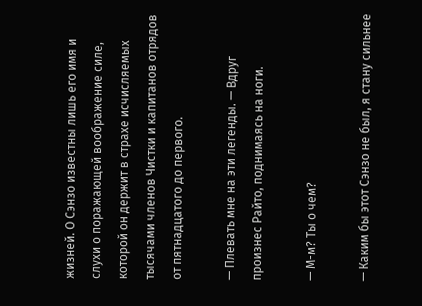жизней. О Сэнзо известны лишь его имя и слухи о поражающей воображение силе, которой он держит в страхе исчисляемых тысячами членов Чистки и капитанов отрядов от пятнадцатого до первого.

— Плевать мне на эти легенды. — Вдруг произнес Райто, поднимаясь на ноги.

— М-м? Ты о чем?

— Каким бы этот Сэнзо не был, я стану сильнее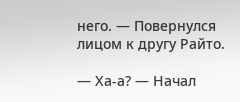него. — Повернулся лицом к другу Райто.

— Ха-а? — Начал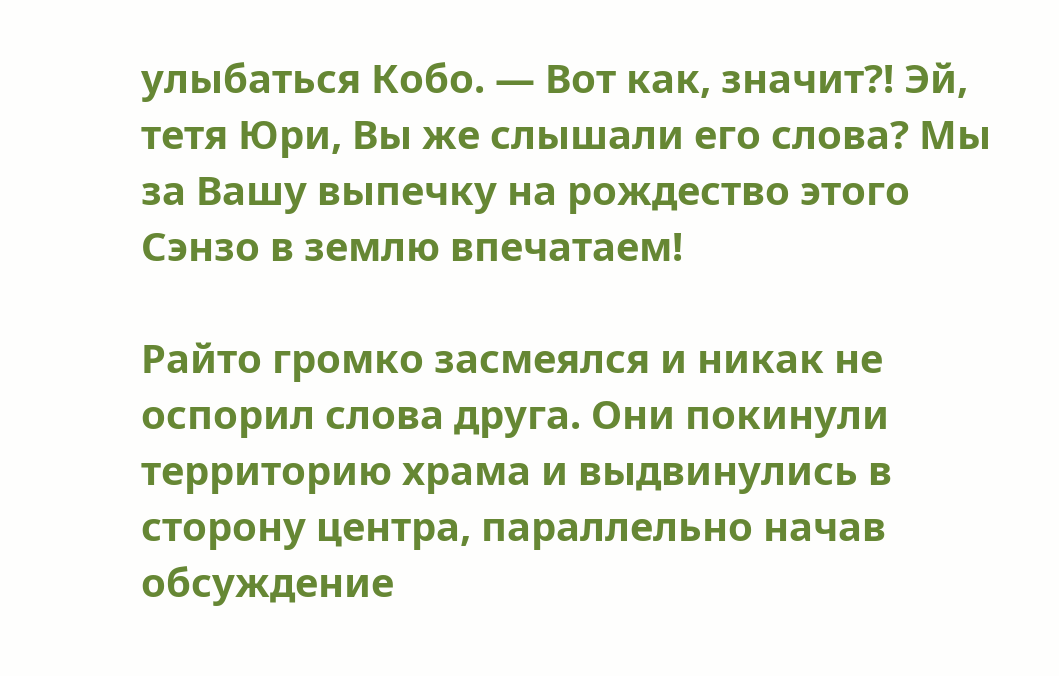улыбаться Кобо. — Вот как, значит?! Эй, тетя Юри, Вы же слышали его слова? Мы за Вашу выпечку на рождество этого Сэнзо в землю впечатаем!

Райто громко засмеялся и никак не оспорил слова друга. Они покинули территорию храма и выдвинулись в сторону центра, параллельно начав обсуждение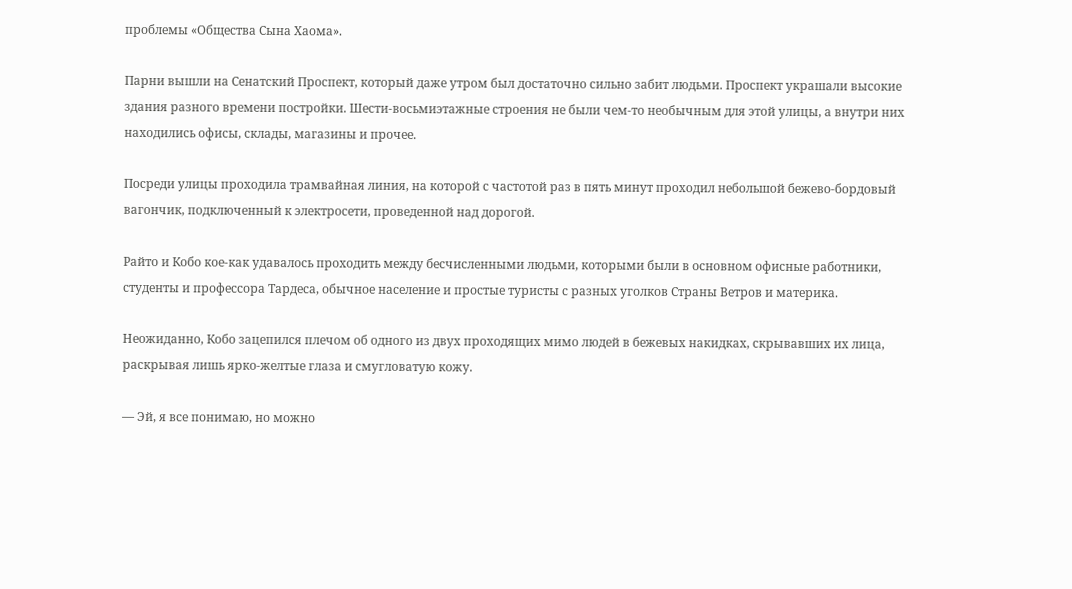проблемы «Общества Сына Хаома».

Парни вышли на Сенатский Проспект, который даже утром был достаточно сильно забит людьми. Проспект украшали высокие здания разного времени постройки. Шести-восьмиэтажные строения не были чем-то необычным для этой улицы, а внутри них находились офисы, склады, магазины и прочее.

Посреди улицы проходила трамвайная линия, на которой с частотой раз в пять минут проходил небольшой бежево-бордовый вагончик, подключенный к электросети, проведенной над дорогой.

Райто и Кобо кое-как удавалось проходить между бесчисленными людьми, которыми были в основном офисные работники, студенты и профессора Тардеса, обычное население и простые туристы с разных уголков Страны Ветров и материка.

Неожиданно, Кобо зацепился плечом об одного из двух проходящих мимо людей в бежевых накидках, скрывавших их лица, раскрывая лишь ярко-желтые глаза и смугловатую кожу.

— Эй, я все понимаю, но можно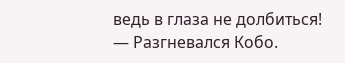ведь в глаза не долбиться! — Разгневался Кобо.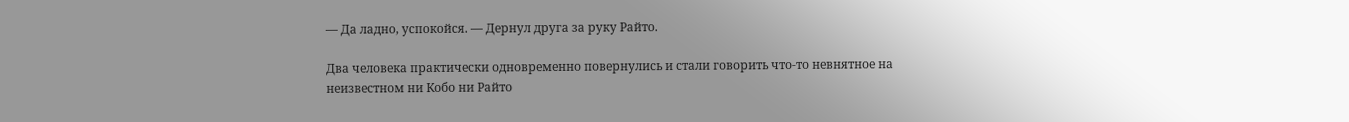— Да ладно, успокойся. — Дернул друга за руку Райто.

Два человека практически одновременно повернулись и стали говорить что-то невнятное на неизвестном ни Кобо ни Райто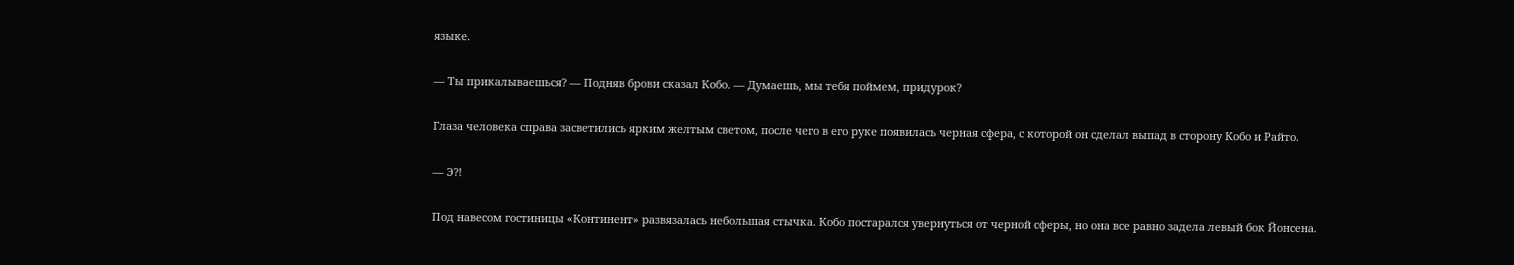языке.

— Ты прикалываешься? — Подняв брови сказал Кобо. — Думаешь, мы тебя поймем, придурок?

Глаза человека справа засветились ярким желтым светом, после чего в его руке появилась черная сфера, с которой он сделал выпад в сторону Кобо и Райто.

— Э?!

Под навесом гостиницы «Континент» развязалась небольшая стычка. Кобо постарался увернуться от черной сферы, но она все равно задела левый бок Йонсена.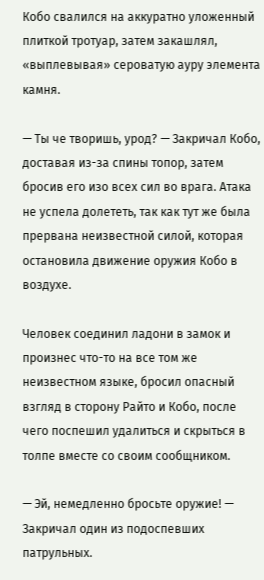Кобо свалился на аккуратно уложенный плиткой тротуар, затем закашлял, «выплевывая» сероватую ауру элемента камня.

— Ты че творишь, урод? — Закричал Кобо, доставая из-за спины топор, затем бросив его изо всех сил во врага. Атака не успела долететь, так как тут же была прервана неизвестной силой, которая остановила движение оружия Кобо в воздухе.

Человек соединил ладони в замок и произнес что-то на все том же неизвестном языке, бросил опасный взгляд в сторону Райто и Кобо, после чего поспешил удалиться и скрыться в толпе вместе со своим сообщником.

— Эй, немедленно бросьте оружие! — Закричал один из подоспевших патрульных.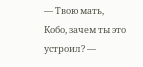— Твою мать, Кобо, зачем ты это устроил? —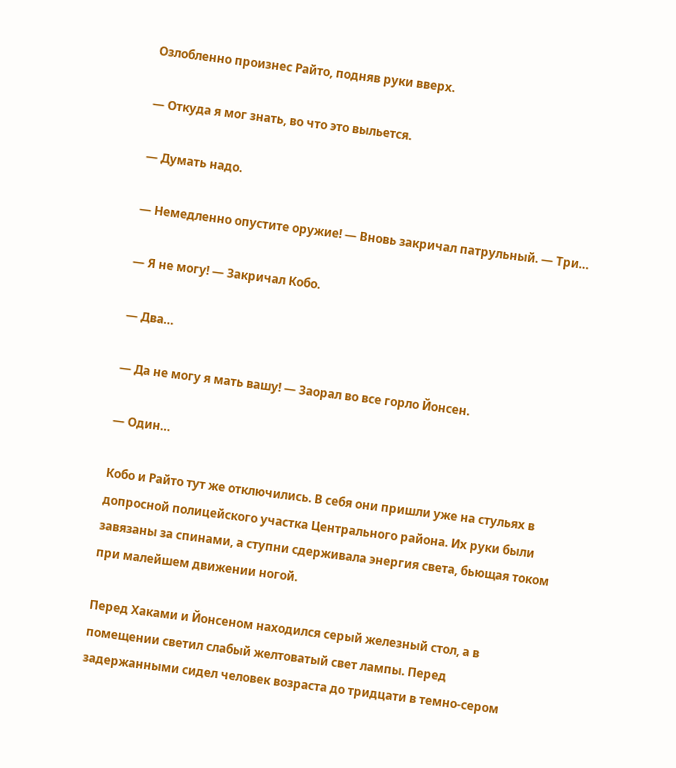Озлобленно произнес Райто, подняв руки вверх.

— Откуда я мог знать, во что это выльется.

— Думать надо.

— Немедленно опустите оружие! — Вновь закричал патрульный. — Три…

— Я не могу! — Закричал Кобо.

— Два…

— Да не могу я мать вашу! — Заорал во все горло Йонсен.

— Один…

Кобо и Райто тут же отключились. В себя они пришли уже на стульях в допросной полицейского участка Центрального района. Их руки были завязаны за спинами, а ступни сдерживала энергия света, бьющая током при малейшем движении ногой.

Перед Хаками и Йонсеном находился серый железный стол, а в помещении светил слабый желтоватый свет лампы. Перед задержанными сидел человек возраста до тридцати в темно-сером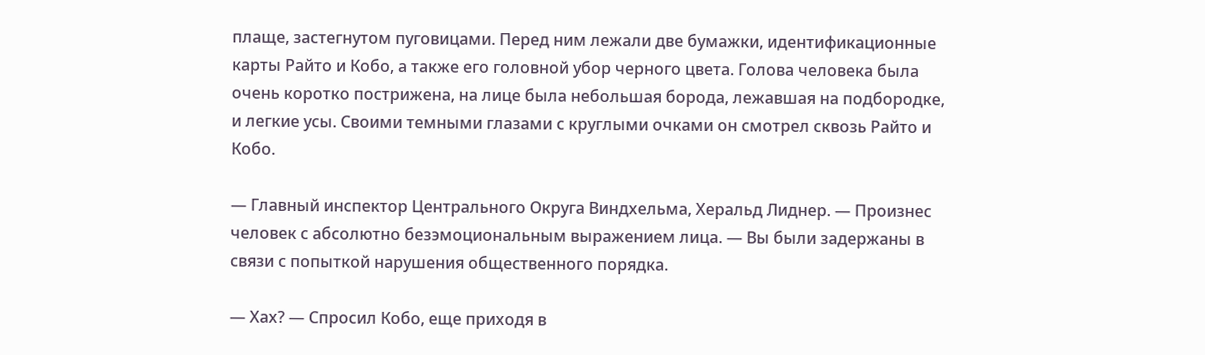плаще, застегнутом пуговицами. Перед ним лежали две бумажки, идентификационные карты Райто и Кобо, а также его головной убор черного цвета. Голова человека была очень коротко пострижена, на лице была небольшая борода, лежавшая на подбородке, и легкие усы. Своими темными глазами с круглыми очками он смотрел сквозь Райто и Кобо.

— Главный инспектор Центрального Округа Виндхельма, Херальд Лиднер. — Произнес человек с абсолютно безэмоциональным выражением лица. — Вы были задержаны в связи с попыткой нарушения общественного порядка.

— Хах? — Спросил Кобо, еще приходя в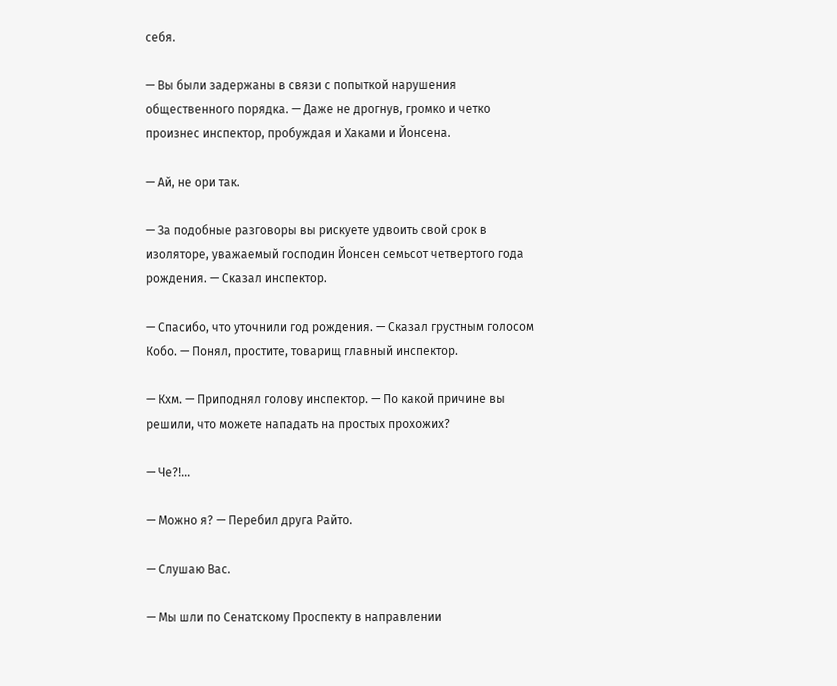себя.

— Вы были задержаны в связи с попыткой нарушения общественного порядка. — Даже не дрогнув, громко и четко произнес инспектор, пробуждая и Хаками и Йонсена.

— Ай, не ори так.

— За подобные разговоры вы рискуете удвоить свой срок в изоляторе, уважаемый господин Йонсен семьсот четвертого года рождения. — Сказал инспектор.

— Спасибо, что уточнили год рождения. — Сказал грустным голосом Кобо. — Понял, простите, товарищ главный инспектор.

— Кхм. — Приподнял голову инспектор. — По какой причине вы решили, что можете нападать на простых прохожих?

— Че?!...

— Можно я? — Перебил друга Райто.

— Слушаю Вас.

— Мы шли по Сенатскому Проспекту в направлении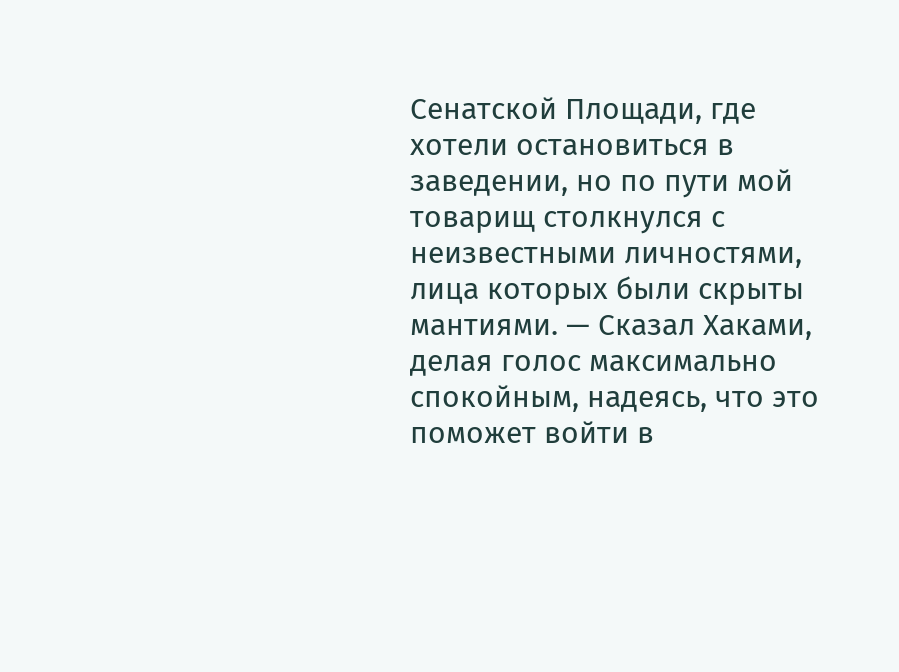Сенатской Площади, где хотели остановиться в заведении, но по пути мой товарищ столкнулся с неизвестными личностями, лица которых были скрыты мантиями. — Сказал Хаками, делая голос максимально спокойным, надеясь, что это поможет войти в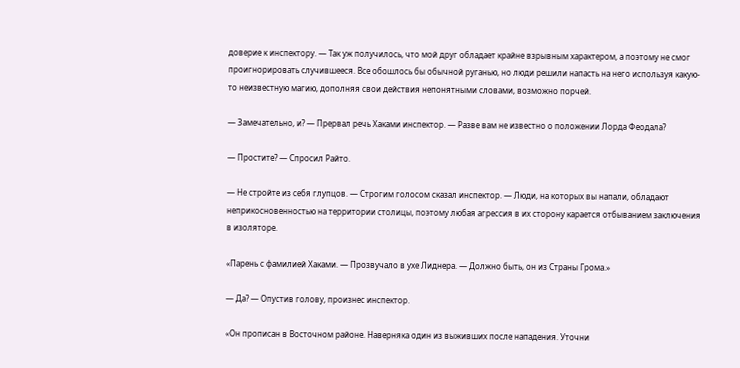доверие к инспектору. — Так уж получилось, что мой друг обладает крайне взрывным характером, а поэтому не смог проигнорировать случившееся. Все обошлось бы обычной руганью, но люди решили напасть на него используя какую-то неизвестную магию, дополняя свои действия непонятными словами, возможно порчей.

— Замечательно, и? — Прервал речь Хаками инспектор. — Разве вам не известно о положении Лорда Феодала?

— Простите? — Спросил Райто.

— Не стройте из себя глупцов. — Строгим голосом сказал инспектор. — Люди, на которых вы напали, обладают неприкосновенностью на территории столицы, поэтому любая агрессия в их сторону карается отбыванием заключения в изоляторе.

«Парень с фамилией Хаками. — Прозвучало в ухе Лиднера. — Должно быть, он из Страны Грома.»

— Да? — Опустив голову, произнес инспектор.

«Он прописан в Восточном районе. Наверняка один из выживших после нападения. Уточни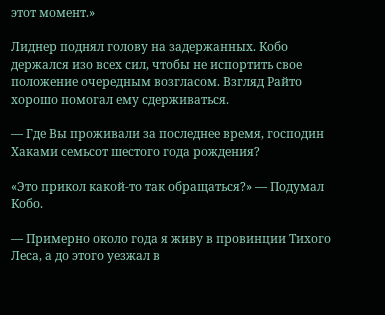этот момент.»

Лиднер поднял голову на задержанных. Кобо держался изо всех сил, чтобы не испортить свое положение очередным возгласом. Взгляд Райто хорошо помогал ему сдерживаться.

— Где Вы проживали за последнее время, господин Хаками семьсот шестого года рождения?

«Это прикол какой-то так обращаться?» — Подумал Кобо.

— Примерно около года я живу в провинции Тихого Леса, а до этого уезжал в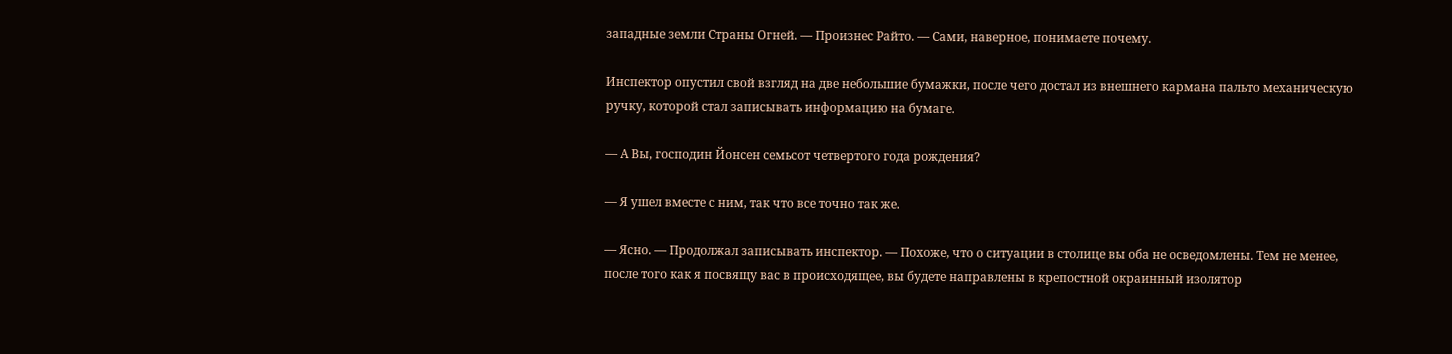западные земли Страны Огней. — Произнес Райто. — Сами, наверное, понимаете почему.

Инспектор опустил свой взгляд на две небольшие бумажки, после чего достал из внешнего кармана пальто механическую ручку, которой стал записывать информацию на бумаге.

— А Вы, господин Йонсен семьсот четвертого года рождения?

— Я ушел вместе с ним, так что все точно так же.

— Ясно. — Продолжал записывать инспектор. — Похоже, что о ситуации в столице вы оба не осведомлены. Тем не менее, после того как я посвящу вас в происходящее, вы будете направлены в крепостной окраинный изолятор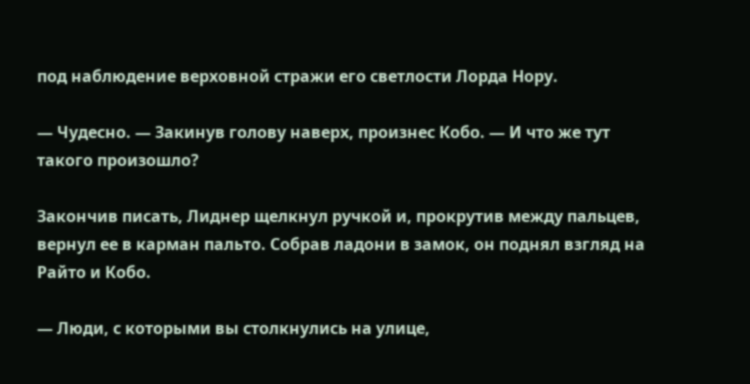под наблюдение верховной стражи его светлости Лорда Нору.

— Чудесно. — Закинув голову наверх, произнес Кобо. — И что же тут такого произошло?

Закончив писать, Лиднер щелкнул ручкой и, прокрутив между пальцев, вернул ее в карман пальто. Собрав ладони в замок, он поднял взгляд на Райто и Кобо.

— Люди, с которыми вы столкнулись на улице,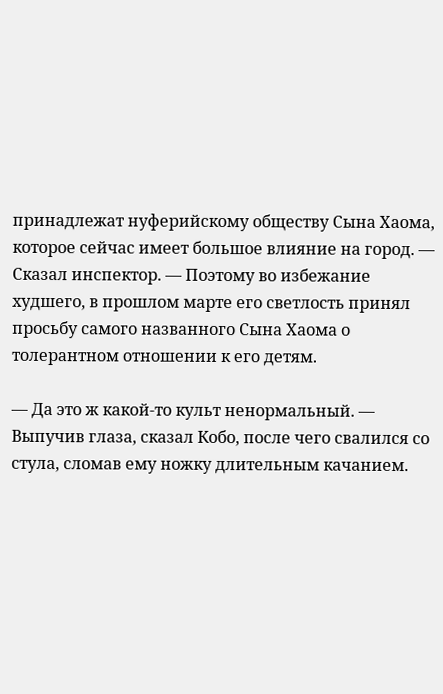принадлежат нуферийскому обществу Сына Хаома, которое сейчас имеет большое влияние на город. — Сказал инспектор. — Поэтому во избежание худшего, в прошлом марте его светлость принял просьбу самого названного Сына Хаома о толерантном отношении к его детям.

— Да это ж какой-то культ ненормальный. — Выпучив глаза, сказал Кобо, после чего свалился со стула, сломав ему ножку длительным качанием.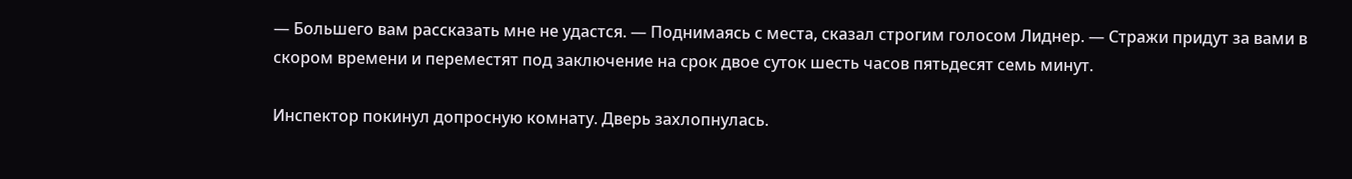— Большего вам рассказать мне не удастся. — Поднимаясь с места, сказал строгим голосом Лиднер. — Стражи придут за вами в скором времени и переместят под заключение на срок двое суток шесть часов пятьдесят семь минут.

Инспектор покинул допросную комнату. Дверь захлопнулась.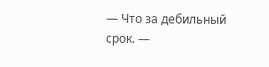— Что за дебильный срок. —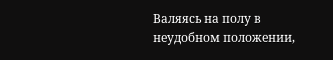Валяясь на полу в неудобном положении,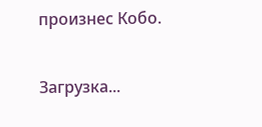произнес Кобо.

Загрузка...